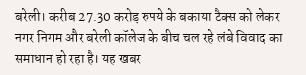बरेली। करीब 27.30 करोड़ रुपये के बकाया टैक्स को लेकर नगर निगम और बरेली कॉलेज के बीच चल रहे लंबे विवाद का समाधान हो रहा है। यह खबर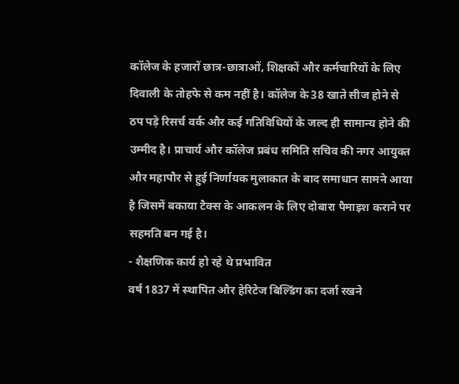कॉलेज के हजारों छात्र-छात्राओं, शिक्षकों और कर्मचारियों के लिए दिवाली के तोहफे से कम नहीं है। कॉलेज के 38 खाते सीज होने से ठप पड़े रिसर्च वर्क और कई गतिविधियों के जल्द ही सामान्य होने की उम्मीद है। प्राचार्य और कॉलेज प्रबंध समिति सचिव की नगर आयुक्त और महापौर से हुई निर्णायक मुलाकात के बाद समाधान सामने आया है जिसमें बकाया टैक्स के आकलन के लिए दोबारा पैमाइश कराने पर सहमति बन गई है।
- शैक्षणिक कार्य हो रहे थे प्रभावित
वर्ष 1837 में स्थापित और हेरिटेज बिल्डिंग का दर्जा रखने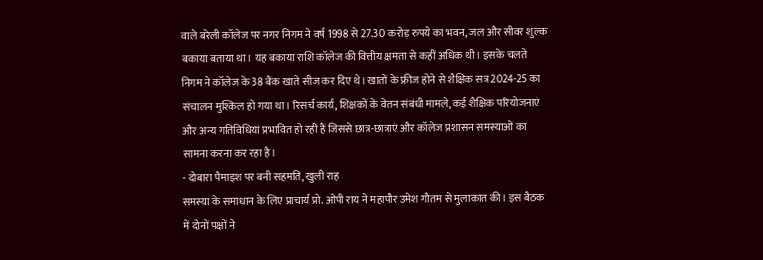वाले बरेली कॉलेज पर नगर निगम ने वर्ष 1998 से 27.30 करोड़ रुपये का भवन, जल और सीवर शुल्क बकाया बताया था। यह बकाया राशि कॉलेज की वित्तीय क्षमता से कहीं अधिक थी। इसके चलते निगम ने कॉलेज के 38 बैंक खाते सीज कर दिए थे। खातों के फ्रीज होने से शैक्षिक सत्र 2024-25 का संचालन मुश्किल हो गया था। रिसर्च कार्य, शिक्षकों के वेतन संबंधी मामले, कई शैक्षिक परियोजनाएं और अन्य गतिविधियां प्रभावित हो रही हैं जिससे छात्र-छात्राएं और कॉलेज प्रशासन समस्याओं का सामना करना कर रहा है।
- दोबारा पैमाइश पर बनी सहमति, खुली राह
समस्या के समाधान के लिए प्राचार्य प्रो. ओपी राय ने महापौर उमेश गौतम से मुलाकात की। इस बैठक में दोनों पक्षों ने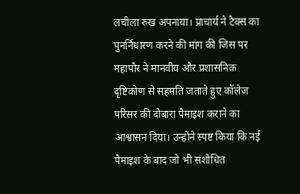लचीला रुख अपनाया। प्राचार्य ने टैक्स का पुनर्निधारण करने की मांग की जिस पर महापौर ने मानवीय और प्रशासनिक दृष्टिकोण से सहमति जताते हुए कॉलेज परिसर की दोबारा पैमाइश कराने का आश्वासन दिया। उन्होंने स्पष्ट किया कि नई पैमाइश के बाद जो भी संशोधित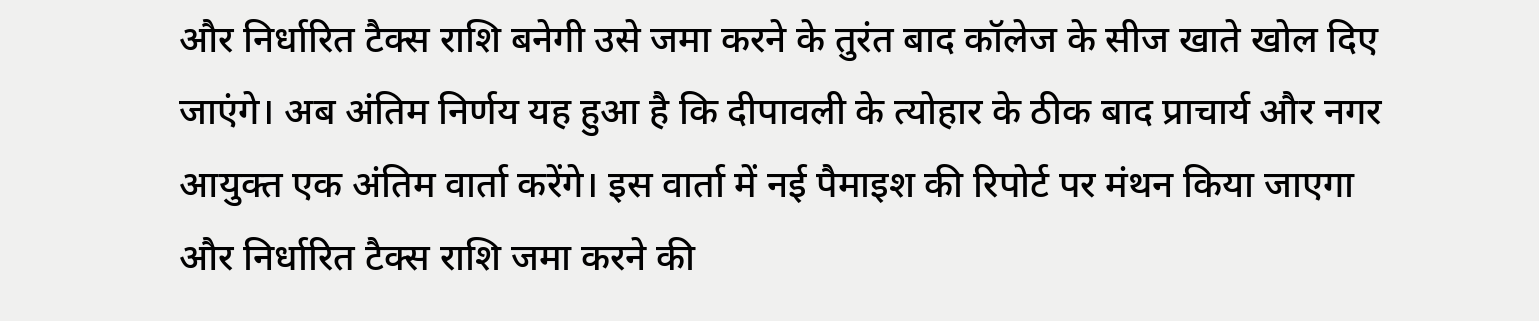और निर्धारित टैक्स राशि बनेगी उसे जमा करने के तुरंत बाद कॉलेज के सीज खाते खोल दिए जाएंगे। अब अंतिम निर्णय यह हुआ है कि दीपावली के त्योहार के ठीक बाद प्राचार्य और नगर आयुक्त एक अंतिम वार्ता करेंगे। इस वार्ता में नई पैमाइश की रिपोर्ट पर मंथन किया जाएगा और निर्धारित टैक्स राशि जमा करने की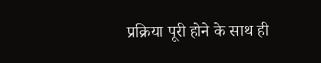प्रक्रिया पूरी होने के साथ ही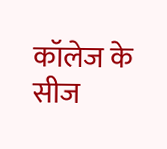कॉलेज के सीज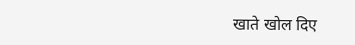खाते खोल दिए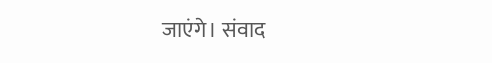जाएंगे। संवाद